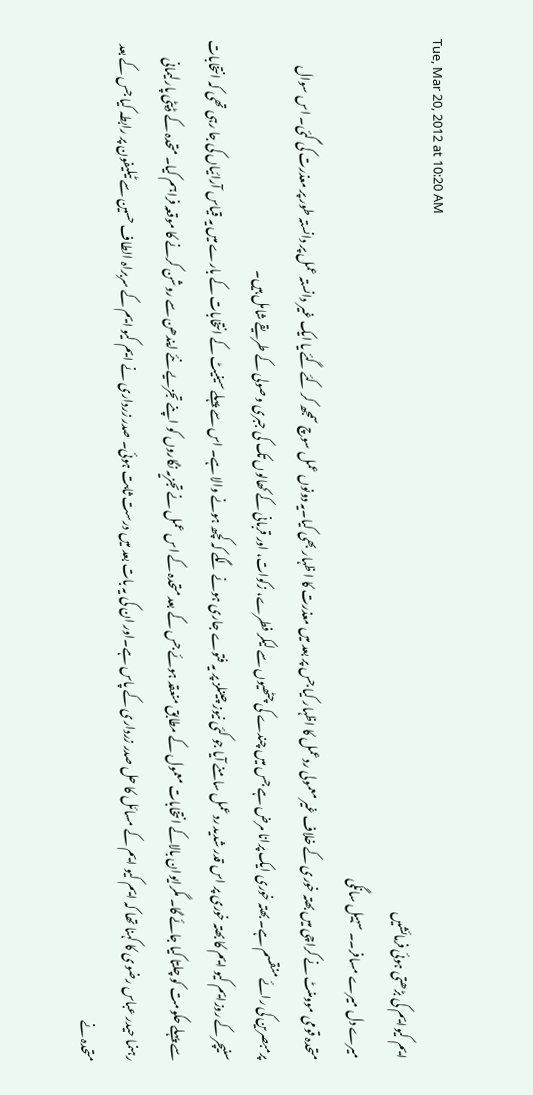Tue, Mar 20, 2012 at 10:20 AM
ایم کیوایم کی بڑھتی ہوئی فرمائشیں
میرے دل میرے مسافر۔۔ سہیل سانگی
متحدہ قومی موومنٹ نے کراچی میں بھتہ خوری کے خلاف غیر معمولی ردعمل کا اظہار کیا جس پر بعد میں معذرت کا ا ظہار بھی کیا۔یہ دونوں عمل سوچ سمجھ کر کئے گئے یا ایک غیر دانستہ عمل پر دانستہ طور پر معذرت کی گئی۔ اس سوال پرمبصرین کی رائے منقسم ہے۔ بھتہ خوری ایک پرانا مرض ہے جس میں چندے کی چٹھیوں سے لیکر فطرے، زکوات، اور قربانی کے کھالوں تک کی جبری وصولی کے طریقے شامل ہیں۔
سنیچر کے روزایم کیو ایم کا بھتہ خوری پر اس قدر شدید ردعمل سامنے آیا جو کئی نیوز چینلز پر یہ فتوے جاری ہونے لگے کہ کچھ ہونے والا ہے۔ اس سے پہلے سینیٹ کے انتخابات کے بارے میں یہ قیاس آرائیاں کی جا رہی تھی کہ انتخابات سے پہلے حکومت کو چلتا کیا جائے گا۔ مگرایوان بالاکے انتخابات معمول کے مطابق منعقد ہوئے جس کے بعد متحدہ کے اس عمل نے تجزیہ نگاروں کو اپنے تجزیے نئے ایندھن سے روشن کرنے کا موقعہ فراہم کیا۔ متحدہ کے ڈپٹی پارلیمانی رہنما حیدر عباس رضوی کا کہنا تھا کہ ایم کیو ایم کے مسائل کا حل صدر زرداری کے پاس ہے۔اور ان کی یہ بات بعد میں درست ثابت ہوئی۔ صدر زرداری نے ایم کیو ایم کے سربراہ الطاف حسین سے ٹیلیفون پر رابطہ کیا جس کے بعد متحدہ نے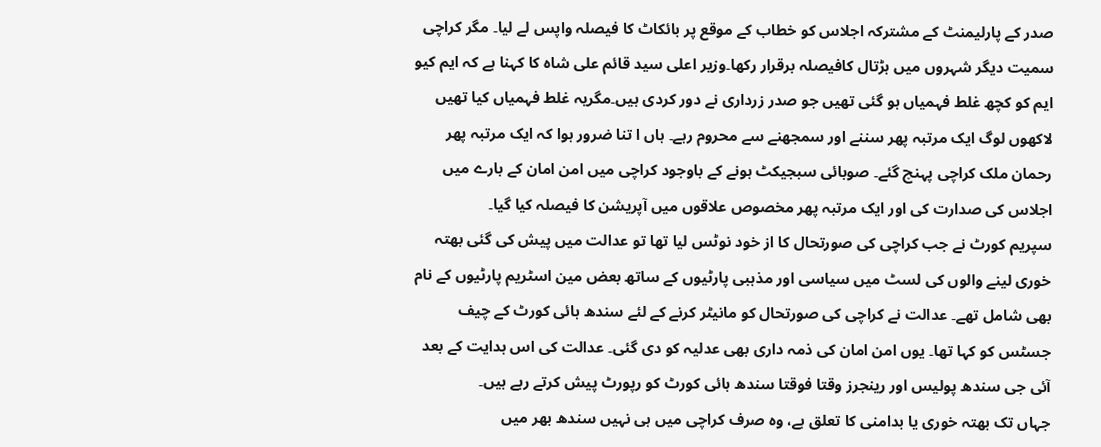صدر کے پارلیمنٹ کے مشترکہ اجلاس کو خطاب کے موقع پر بائکاٹ کا فیصلہ واپس لے لیا۔ مگر کراچی سمیت دیگر شہروں میں ہڑتال کافیصلہ برقرار رکھا۔وزیر اعلی سید قائم علی شاہ کا کہنا ہے کہ ایم کیو ایم کو کچھ غلط فہمیاں ہو گئی تھیں جو صدر زرداری نے دور کردی ہیں۔مگریہ غلط فہمیاں کیا تھیں لاکھوں لوگ ایک مرتبہ پھر سننے اور سمجھنے سے محروم رہے۔ ہاں ا تنا ضرور ہوا کہ ایک مرتبہ پھر رحمان ملک کراچی پہنچ گئے۔ صوبائی سبجیکٹ ہونے کے باوجود کراچی میں امن امان کے بارے میں اجلاس کی صدارت کی اور ایک مرتبہ پھر مخصوص علاقوں میں آپریشن کا فیصلہ کیا گیا۔
سپریم کورٹ نے جب کراچی کی صورتحال کا از خود نوٹس لیا تھا تو عدالت میں پیش کی گئی بھتہ خوری لینے والوں کی لسٹ میں سیاسی اور مذہبی پارٹیوں کے ساتھ بعض مین اسٹریم پارٹیوں کے نام بھی شامل تھے۔ عدالت نے کراچی کی صورتحال کو مانیٹر کرنے کے لئے سندھ ہائی کورٹ کے چیف جسٹس کو کہا تھا۔ یوں امن امان کی ذمہ داری بھی عدلیہ کو دی گئی۔ عدالت کی اس ہدایت کے بعد آئی جی سندھ پولیس اور رینجرز وقتا فوقتا سندھ ہائی کورٹ کو رپورٹ پیش کرتے رہے ہیں۔
جہاں تک بھتہ خوری یا بدامنی کا تعلق ہے، وہ صرف کراچی میں ہی نہیں سندھ بھر میں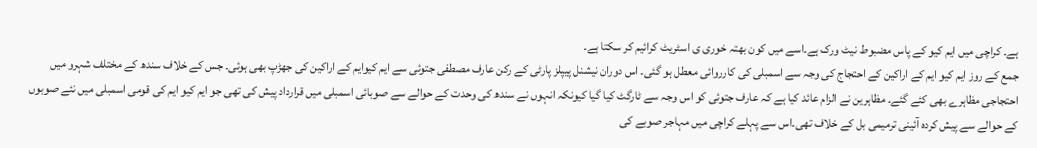ہے۔ کراچی میں ایم کیو کے پاس مضبوط نیٹ ورک ہے۔اسے میں کون بھتہ خوری ی اسٹریٹ کرائیم کر سکتا ہے۔
جمع کے روز ایم کیو ایم کے اراکین کے احتجاج کی وجہ سے اسمبلی کی کارروائی معطل ہو گئی۔ اس دوران نیشنل پیپلز پارٹی کے رکن عارف مصطفی جتوئی سے ایم کیوایم کے اراکین کی جھڑپ بھی ہوئی۔ جس کے خلاف سندھ کے مختلف شہرو میں احتجاجی مظاہرے بھی کئے گئے۔ مظاہرین نے الزام عائد کیا ہے کہ عارف جتوئی کو اس وجہ سے ٹارگٹ کیا گیا کیونکہ انہوں نے سندھ کی وحدت کے حوالے سے صوبائی اسمبلی میں قرارداد پیش کی تھی جو ایم کیو ایم کی قومی اسمبلی میں نئے صوبوں کے حوالے سے پیش کردہ آئینی ترمیمی بل کے خلاف تھی۔اس سے پہلے کراچی میں مہاجر صوبے کی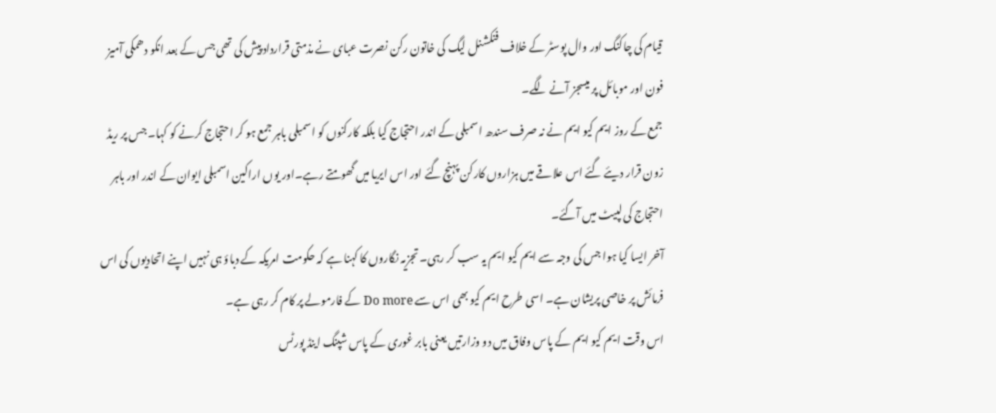قیام کی چاکنگ اور وال پوسٹر کے خلاف فنکشنل لیگ کی خاتون رکن نصرت عبای نے مذمتی قرارداد پیش کی تھی جس کے بعد انکو دھمکی آمیز فون اور موبائل پر میسجز آنے لگے۔
جمع کے روز ایم کیو ایم نے نہ صرف سندھ اسمبلی کے اندر احتجاج کیا بلکہ کارکنوں کو اسمبلی باہر جمع ہو کر احتجاج کرنے کو کہا۔ جس پر ریڈ زون قرار دیئے گئے اس علاقے میں ہزاروں کارکن پہنچ گئے اور اس ایریا میں گھومتے رہے۔اور یوں اراکین اسمبلی ایوان کے اندر اور باہر احتجاج کی لپیٹ میں آگئے۔
آخر ایسا کیا ہوا جس کی وجہ سے ایم کیو ایم یہ سب کر رہی۔ تجزیہ نگاروں کا کہنا ہے کہ حکومت امریکہ کے دباؤ ہی نہیں اپنے اتحادیوں کی اس فرمائش پر خاصی پریشان ہے۔ اسی طرح ایم کیو بھی اس سے Do more کے فارمولے پر کام کر رہی ہے۔
اس وقت ایم کیو ایم کے پاس وفاق میں دو وزارتیں یعنی بابر غوری کے پاس شپنگ اینڈ پورٹس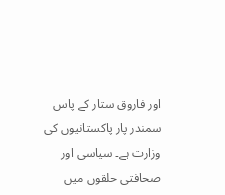اور فاروق ستار کے پاس سمندر پار پاکستانیوں کی وزارت ہے۔ سیاسی اور صحافتی حلقوں میں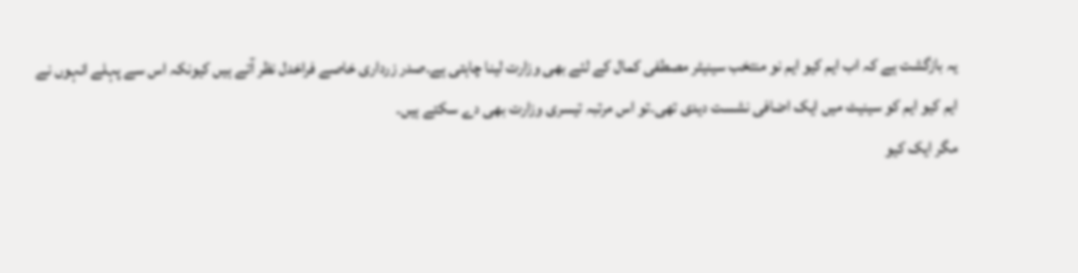یہ بازگشت ہے کہ اب ایم کیو ایم نو منتخب سینیٹر مصطفی کمال کے لئے بھی وزارت لینا چاہتی ہے۔صدر زرداری خاصے فراخدل نظر آتے ہیں کیونکہ اس سے پہلے انہوں نے ایم کیو ایم کو سینیٹ میں ایک اضافی نشست دیدی تھی۔تو اس مرتبہ تیسری وزارت بھی دے سکتے ہیں۔
مگر ایک کیو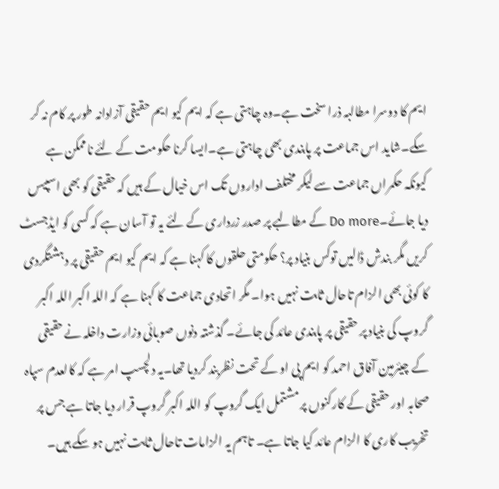ایم کا دوسرا مطالبہ ذرا سخت ہے۔وہ چاہتی ہے کہ ایم کیو ایم حقیقی آزادانہ طور پر کام نہ کر سکے۔شاید اس جماعت پر پابندی بھی چاہتی ہے۔ایسا کرنا حکومت کے لئے ناممکن ہے کیونکہ حکمراں جماعت سے لیکر مختلف اداروں تک اس خیال کے ہیں کہ حقیقی کو بھی اسپیس دیا جائے۔Do more کے مطالبے پر صدر زرداری کے لئے یہ تو آسان ہے کہ کسی کو ایڈجسٹ کریں مگر بندش ڈالیں توکس بنیاد پر؟ حکومتی حلقوں کا کہنا ہے کہ ایم کیو ایم حقیقی پر دہشتگردی کا کوئی بھی الزام تاحال ثابت نہیں ہوا۔ مگر اتحادی جماعت کا کہنا ہے کہ اللہ اکبر اللہ اکبر گروپ کی بنیاد پر حقیقی پر پابندی عائد کی جائے۔ گذشتہ دنوں صوبائی وزارت داخلہ نے حقیقی کے چیئرمین آفاق احمد کو ایم پی او کے تحت نظربند کردیا تھا۔یہ دلچسپ امر ہے کہ کالعدم سپاہ صحابہ اور حقیقی کے کارکنوں پر مشتمل ایک گروپ کو اللہ اکبر گروپ قرار دیا جاتا ہے جس پر تخریب کاری کا الزام عائد کیا جاتا ہے۔ تاہم یہ الزامات تاحال ثابت نہیں ہو سکے ہیں۔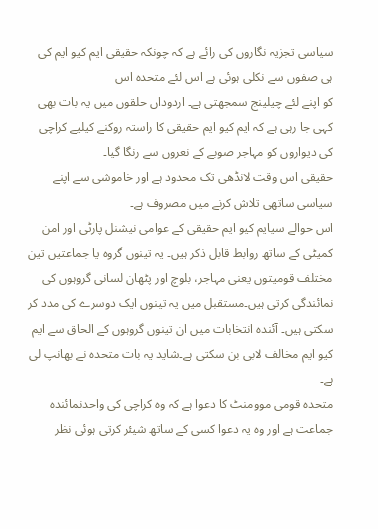سیاسی تجزیہ نگاروں کی رائے ہے کہ چونکہ حقیقی ایم کیو ایم کی ہی صفوں سے نکلی ہوئی ہے اس لئے متحدہ اس
کو اپنے لئے چیلینج سمجھتی ہے۔ اردوداں حلقوں میں یہ بات بھی کہی جا رہی ہے کہ ایم کیو ایم حقیقی کا راستہ روکنے کیلیے کراچی کی دیواروں کو مہاجر صوبے کے نعروں سے رنگا گیا۔
حقیقی اس وقت لانڈھی تک محدود ہے اور خاموشی سے اپنے سیاسی ساتھی تلاش کرنے میں مصروف ہے۔
اس حوالے سیایم کیو ایم حقیقی کے عوامی نیشنل پارٹی اور امن کمیٹی کے ساتھ روابط قابل ذکر ہیں۔ یہ تینوں گروہ یا جماعتیں تین مختلف قومیتوں یعنی مہاجر، بلوچ اور پٹھان لسانی گروہوں کی نمائندگی کرتی ہیں۔مستقبل میں یہ تینوں ایک دوسرے کی مدد کر سکتی ہیں۔ آئندہ انتخابات میں ان تینوں گروہوں کے الحاق سے ایم کیو ایم مخالف لابی بن سکتی ہے۔شاید یہ بات متحدہ نے بھانپ لی ہے۔
متحدہ قومی موومنٹ کا دعوا ہے کہ وہ کراچی کی واحدنمائندہ جماعت ہے اور وہ یہ دعوا کسی کے ساتھ شیئر کرتی ہوئی نظر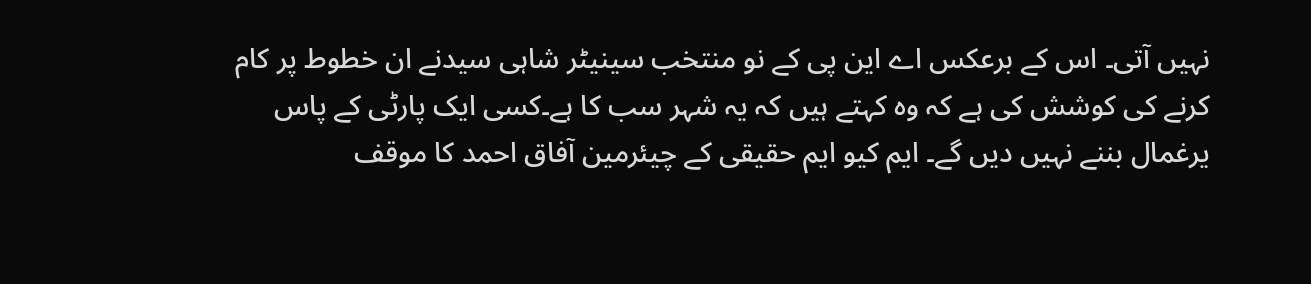نہیں آتی۔ اس کے برعکس اے این پی کے نو منتخب سینیٹر شاہی سیدنے ان خطوط پر کام کرنے کی کوشش کی ہے کہ وہ کہتے ہیں کہ یہ شہر سب کا ہے۔کسی ایک پارٹی کے پاس یرغمال بننے نہیں دیں گے۔ ایم کیو ایم حقیقی کے چیئرمین آفاق احمد کا موقف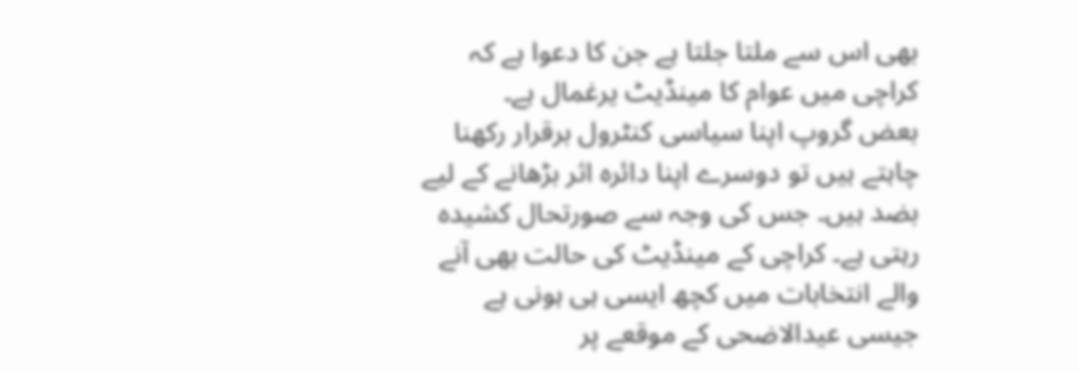بھی اس سے ملتا جلتا ہے جن کا دعوا ہے کہ کراچی میں عوام کا مینڈیٹ یرغمال ہے۔
بعض گروپ اپنا سیاسی کنٹرول برقرار رکھنا چاہتے ہیں تو دوسرے اپنا دائرہ اثر بڑھانے کے لیے بضد ہیں۔ جس کی وجہ سے صورتحال کشیدہ رہتی ہے۔ کراچی کے مینڈیٹ کی حالت بھی آنے والے انتخابات میں کچھ ایسی ہی ہونی ہے جیسی عیدالاضحی کے موقعے پر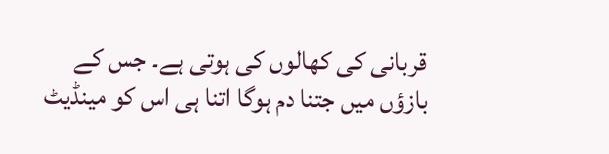قربانی کی کھالوں کی ہوتی ہے۔ جس کے بازؤں میں جتنا دم ہوگا اتنا ہی اس کو مینڈیٹ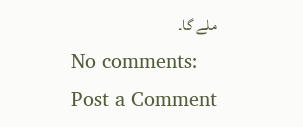ملے گا۔
No comments:
Post a Comment